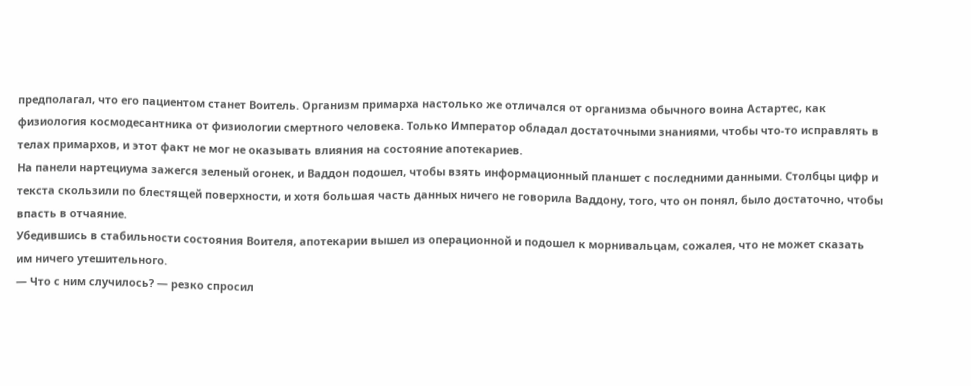предполагал, что его пациентом станет Воитель. Организм примарха настолько же отличался от организма обычного воина Астартес, как физиология космодесантника от физиологии смертного человека. Только Император обладал достаточными знаниями, чтобы что-то исправлять в телах примархов, и этот факт не мог не оказывать влияния на состояние апотекариев.
На панели нартециума зажегся зеленый огонек, и Ваддон подошел, чтобы взять информационный планшет с последними данными. Столбцы цифр и текста скользили по блестящей поверхности, и хотя большая часть данных ничего не говорила Ваддону, того, что он понял, было достаточно, чтобы впасть в отчаяние.
Убедившись в стабильности состояния Воителя, апотекарии вышел из операционной и подошел к морнивальцам, сожалея, что не может сказать им ничего утешительного.
— Что с ним случилось? — резко спросил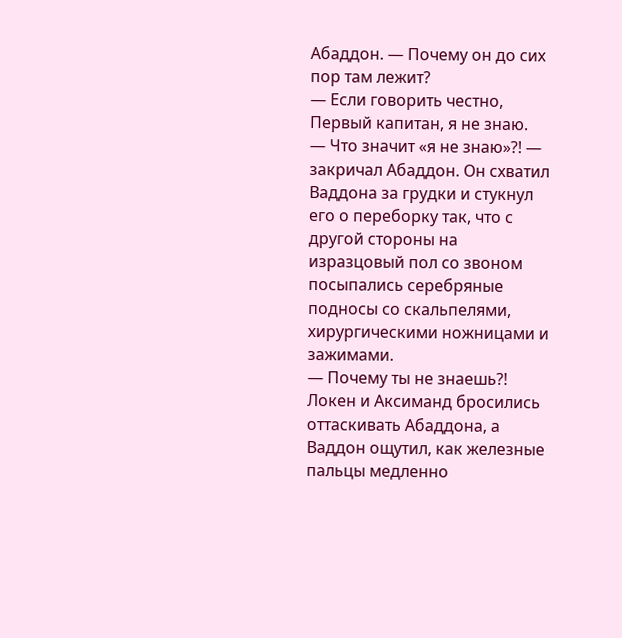Абаддон. — Почему он до сих пор там лежит?
— Если говорить честно, Первый капитан, я не знаю.
— Что значит «я не знаю»?! — закричал Абаддон. Он схватил Ваддона за грудки и стукнул его о переборку так, что с другой стороны на изразцовый пол со звоном посыпались серебряные подносы со скальпелями, хирургическими ножницами и зажимами.
— Почему ты не знаешь?!
Локен и Аксиманд бросились оттаскивать Абаддона, а Ваддон ощутил, как железные пальцы медленно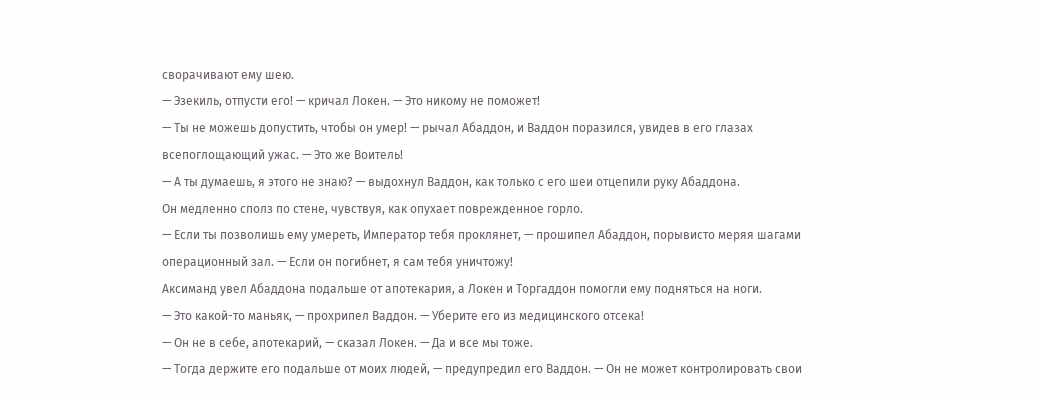сворачивают ему шею.
— Эзекиль, отпусти его! — кричал Локен. — Это никому не поможет!
— Ты не можешь допустить, чтобы он умер! — рычал Абаддон, и Ваддон поразился, увидев в его глазах всепоглощающий ужас. — Это же Воитель!
— А ты думаешь, я этого не знаю? — выдохнул Ваддон, как только с его шеи отцепили руку Абаддона.
Он медленно сполз по стене, чувствуя, как опухает поврежденное горло.
— Если ты позволишь ему умереть, Император тебя проклянет, — прошипел Абаддон, порывисто меряя шагами операционный зал. — Если он погибнет, я сам тебя уничтожу!
Аксиманд увел Абаддона подальше от апотекария, а Локен и Торгаддон помогли ему подняться на ноги.
— Это какой-то маньяк, — прохрипел Ваддон. — Уберите его из медицинского отсека!
— Он не в себе, апотекарий, — сказал Локен. — Да и все мы тоже.
— Тогда держите его подальше от моих людей, — предупредил его Ваддон. — Он не может контролировать свои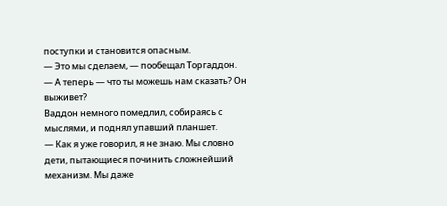поступки и становится опасным.
— Это мы сделаем, — пообещал Торгаддон. — А теперь — что ты можешь нам сказать? Он выживет?
Ваддон немного помедлил, собираясь с мыслями, и поднял упавший планшет.
— Как я уже говорил, я не знаю. Мы словно дети, пытающиеся починить сложнейший механизм. Мы даже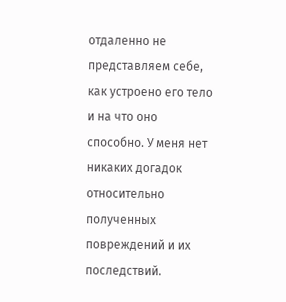отдаленно не представляем себе, как устроено его тело и на что оно способно. У меня нет никаких догадок относительно полученных повреждений и их последствий.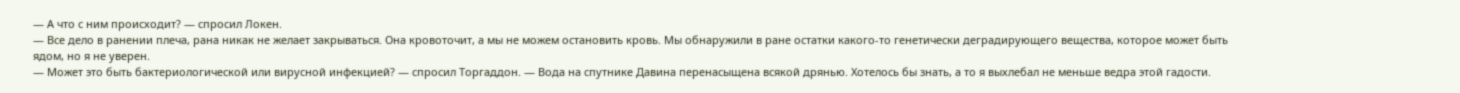— А что с ним происходит? — спросил Локен.
— Все дело в ранении плеча, рана никак не желает закрываться. Она кровоточит, а мы не можем остановить кровь. Мы обнаружили в ране остатки какого-то генетически деградирующего вещества, которое может быть ядом, но я не уверен.
— Может это быть бактериологической или вирусной инфекцией? — спросил Торгаддон. — Вода на спутнике Давина перенасыщена всякой дрянью. Хотелось бы знать, а то я выхлебал не меньше ведра этой гадости.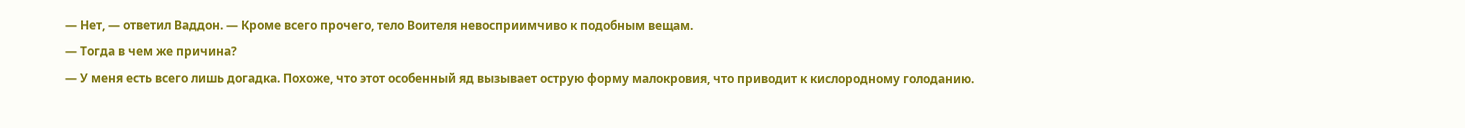— Нет, — ответил Ваддон. — Кроме всего прочего, тело Воителя невосприимчиво к подобным вещам.
— Тогда в чем же причина?
— У меня есть всего лишь догадка. Похоже, что этот особенный яд вызывает острую форму малокровия, что приводит к кислородному голоданию.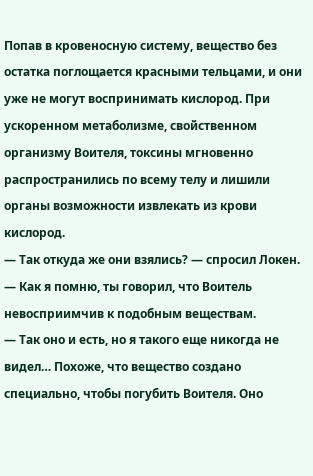Попав в кровеносную систему, вещество без остатка поглощается красными тельцами, и они уже не могут воспринимать кислород. При ускоренном метаболизме, свойственном организму Воителя, токсины мгновенно распространились по всему телу и лишили органы возможности извлекать из крови кислород.
— Так откуда же они взялись? — спросил Локен. — Как я помню, ты говорил, что Воитель невосприимчив к подобным веществам.
— Так оно и есть, но я такого еще никогда не видел… Похоже, что вещество создано специально, чтобы погубить Воителя. Оно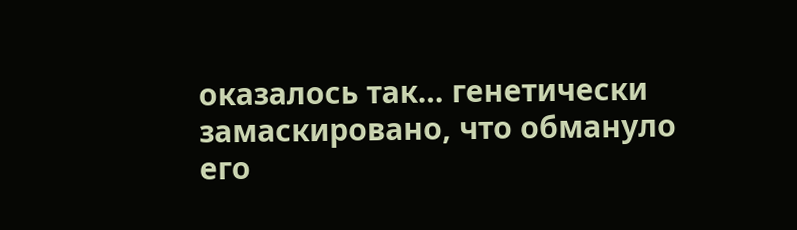оказалось так… генетически замаскировано, что обмануло его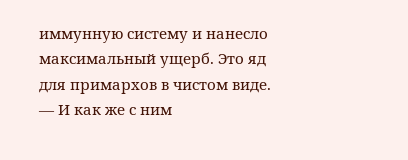иммунную систему и нанесло максимальный ущерб. Это яд для примархов в чистом виде.
— И как же с ним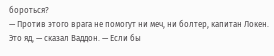бороться?
— Против этого врага не помогут ни меч, ни болтер, капитан Локен. Это яд, — сказал Ваддон. — Если бы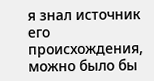я знал источник его происхождения, можно было бы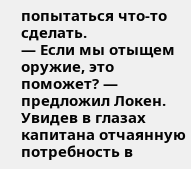попытаться что-то сделать.
— Если мы отыщем оружие, это поможет? — предложил Локен.
Увидев в глазах капитана отчаянную потребность в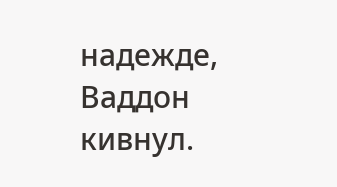надежде, Ваддон кивнул.